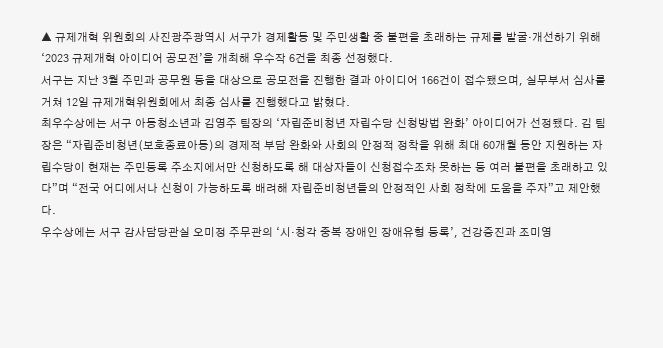▲ 규제개혁 위원회의 사진광주광역시 서구가 경제활동 및 주민생활 중 불편을 초래하는 규제를 발굴‧개선하기 위해 ‘2023 규제개혁 아이디어 공모전’을 개최해 우수작 6건을 최종 선정했다.
서구는 지난 3월 주민과 공무원 등을 대상으로 공모전을 진행한 결과 아이디어 166건이 접수됐으며, 실무부서 심사를 거쳐 12일 규제개혁위원회에서 최종 심사를 진행했다고 밝혔다.
최우수상에는 서구 아동청소년과 김영주 팀장의 ‘자립준비청년 자립수당 신청방법 완화’ 아이디어가 선정됐다. 김 팀장은 “자립준비청년(보호종료아동)의 경제적 부담 완화와 사회의 안정적 정착을 위해 최대 60개월 동안 지원하는 자립수당이 현재는 주민등록 주소지에서만 신청하도록 해 대상자들이 신청접수조차 못하는 등 여러 불편을 초래하고 있다”며 “전국 어디에서나 신청이 가능하도록 배려해 자립준비청년들의 안정적인 사회 정착에 도움을 주자”고 제안했다.
우수상에는 서구 감사담당관실 오미정 주무관의 ‘시‧청각 중복 장애인 장애유형 등록’, 건강증진과 조미영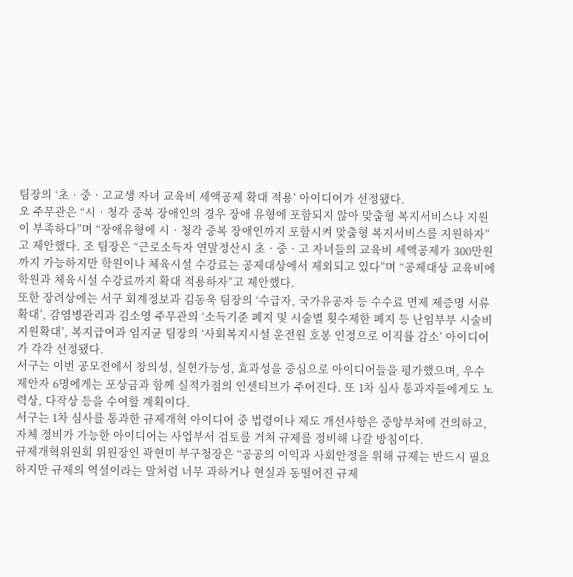팀장의 ‘초‧중‧고교생 자녀 교육비 세액공제 확대 적용’ 아이디어가 선정됐다.
오 주무관은 “시‧청각 중복 장애인의 경우 장애 유형에 포함되지 않아 맞춤형 복지서비스나 지원이 부족하다”며 “장애유형에 시‧청각 중복 장애인까지 포함시켜 맞춤형 복지서비스를 지원하자”고 제안했다. 조 팀장은 “근로소득자 연말정산시 초‧중‧고 자녀들의 교육비 세액공제가 300만원까지 가능하지만 학원이나 체육시설 수강료는 공제대상에서 제외되고 있다”며 “공제대상 교육비에 학원과 체육시설 수강료까지 확대 적용하자”고 제안했다.
또한 장려상에는 서구 회계정보과 김동욱 팀장의 ‘수급자, 국가유공자 등 수수료 면제 제증명 서류 확대’, 감염병관리과 김소영 주무관의 ‘소득기준 폐지 및 시술별 횟수제한 폐지 등 난임부부 시술비 지원확대’, 복지급여과 임지균 팀장의 ‘사회복지시설 운전원 호봉 인정으로 이직률 감소’ 아이디어가 각각 선정됐다.
서구는 이번 공모전에서 창의성, 실현가능성, 효과성을 중심으로 아이디어들을 평가했으며, 우수 제안자 6명에게는 포상금과 함께 실적가점의 인센티브가 주어진다. 또 1차 심사 통과자들에게도 노력상, 다작상 등을 수여할 계획이다.
서구는 1차 심사를 통과한 규제개혁 아이디어 중 법령이나 제도 개선사항은 중앙부처에 건의하고, 자체 정비가 가능한 아이디어는 사업부서 검토를 거쳐 규제를 정비해 나갈 방침이다.
규제개혁위원회 위원장인 곽현미 부구청장은 “공공의 이익과 사회안정을 위해 규제는 반드시 필요하지만 규제의 역설이라는 말처럼 너무 과하거나 현실과 동떨어진 규제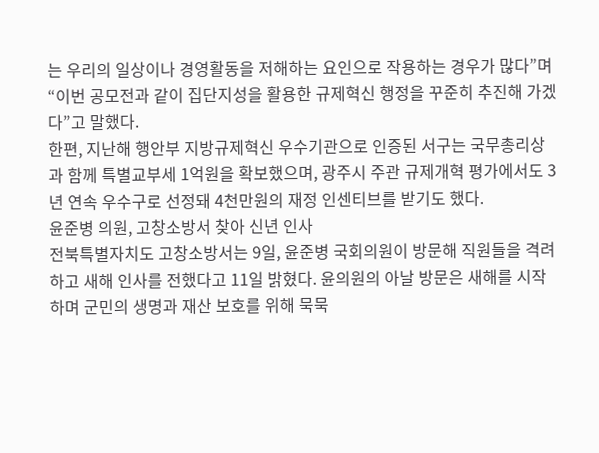는 우리의 일상이나 경영활동을 저해하는 요인으로 작용하는 경우가 많다”며 “이번 공모전과 같이 집단지성을 활용한 규제혁신 행정을 꾸준히 추진해 가겠다”고 말했다.
한편, 지난해 행안부 지방규제혁신 우수기관으로 인증된 서구는 국무총리상과 함께 특별교부세 1억원을 확보했으며, 광주시 주관 규제개혁 평가에서도 3년 연속 우수구로 선정돼 4천만원의 재정 인센티브를 받기도 했다.
윤준병 의원, 고창소방서 찾아 신년 인사
전북특별자치도 고창소방서는 9일, 윤준병 국회의원이 방문해 직원들을 격려하고 새해 인사를 전했다고 11일 밝혔다. 윤의원의 아날 방문은 새해를 시작하며 군민의 생명과 재산 보호를 위해 묵묵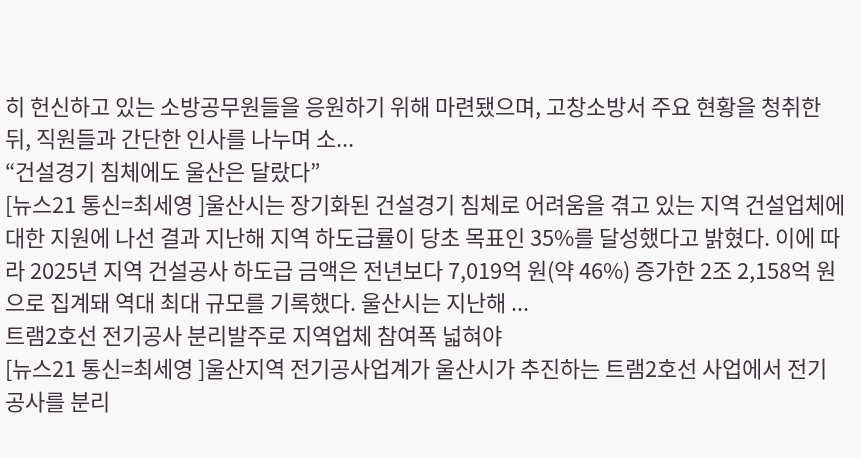히 헌신하고 있는 소방공무원들을 응원하기 위해 마련됐으며, 고창소방서 주요 현황을 청취한 뒤, 직원들과 간단한 인사를 나누며 소...
“건설경기 침체에도 울산은 달랐다”
[뉴스21 통신=최세영 ]울산시는 장기화된 건설경기 침체로 어려움을 겪고 있는 지역 건설업체에 대한 지원에 나선 결과 지난해 지역 하도급률이 당초 목표인 35%를 달성했다고 밝혔다. 이에 따라 2025년 지역 건설공사 하도급 금액은 전년보다 7,019억 원(약 46%) 증가한 2조 2,158억 원으로 집계돼 역대 최대 규모를 기록했다. 울산시는 지난해 ...
트램2호선 전기공사 분리발주로 지역업체 참여폭 넓혀야
[뉴스21 통신=최세영 ]울산지역 전기공사업계가 울산시가 추진하는 트램2호선 사업에서 전기공사를 분리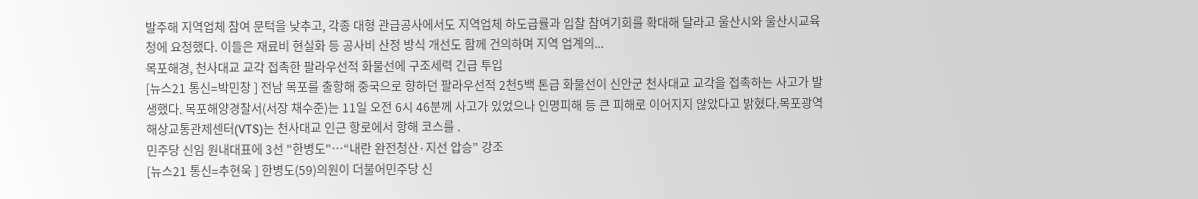발주해 지역업체 참여 문턱을 낮추고, 각종 대형 관급공사에서도 지역업체 하도급률과 입찰 참여기회를 확대해 달라고 울산시와 울산시교육청에 요청했다. 이들은 재료비 현실화 등 공사비 산정 방식 개선도 함께 건의하며 지역 업계의...
목포해경, 천사대교 교각 접촉한 팔라우선적 화물선에 구조세력 긴급 투입
[뉴스21 통신=박민창 ] 전남 목포를 출항해 중국으로 향하던 팔라우선적 2천5백 톤급 화물선이 신안군 천사대교 교각을 접촉하는 사고가 발생했다. 목포해양경찰서(서장 채수준)는 11일 오전 6시 46분께 사고가 있었으나 인명피해 등 큰 피해로 이어지지 않았다고 밝혔다.목포광역해상교통관제센터(VTS)는 천사대교 인근 항로에서 항해 코스를 .
민주당 신임 원내대표에 3선 "한병도"…“내란 완전청산·지선 압승” 강조
[뉴스21 통신=추현욱 ] 한병도(59)의원이 더불어민주당 신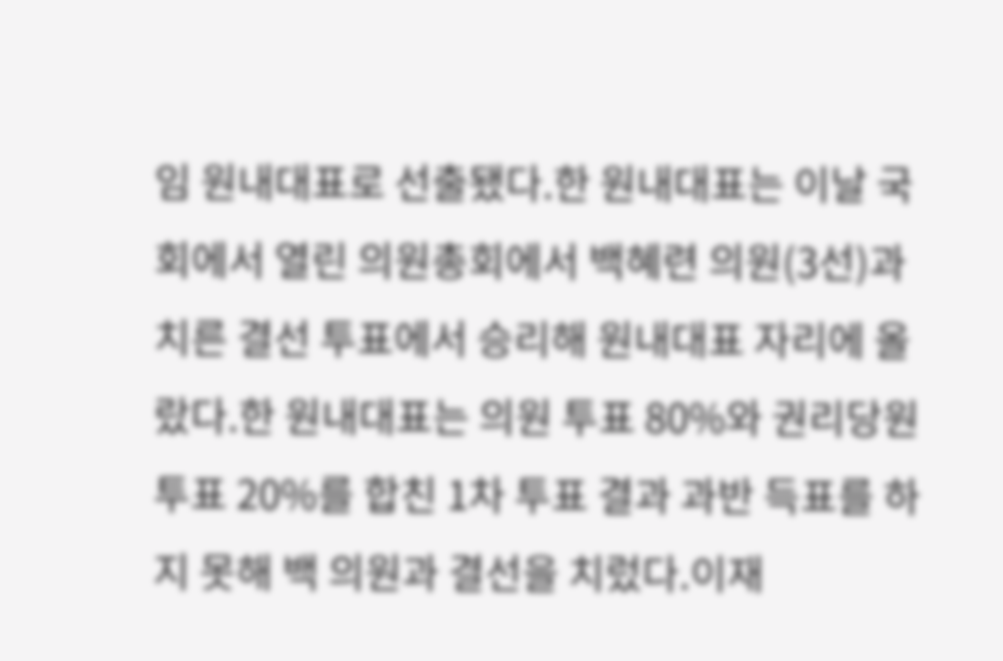임 원내대표로 선출됐다.한 원내대표는 이날 국회에서 열린 의원총회에서 백혜련 의원(3선)과 치른 결선 투표에서 승리해 원내대표 자리에 올랐다.한 원내대표는 의원 투표 80%와 권리당원 투표 20%를 합친 1차 투표 결과 과반 득표를 하지 못해 백 의원과 결선을 치렀다.이재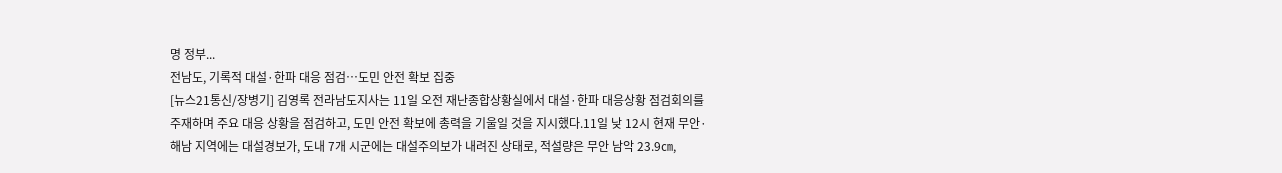명 정부...
전남도, 기록적 대설·한파 대응 점검…도민 안전 확보 집중
[뉴스21통신/장병기] 김영록 전라남도지사는 11일 오전 재난종합상황실에서 대설·한파 대응상황 점검회의를 주재하며 주요 대응 상황을 점검하고, 도민 안전 확보에 총력을 기울일 것을 지시했다.11일 낮 12시 현재 무안·해남 지역에는 대설경보가, 도내 7개 시군에는 대설주의보가 내려진 상태로, 적설량은 무안 남악 23.9㎝,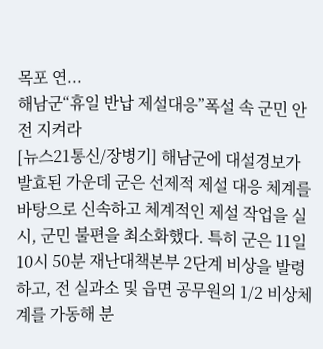목포 연...
해남군“휴일 반납 제설대응”폭설 속 군민 안전 지켜라
[뉴스21통신/장병기] 해남군에 대설경보가 발효된 가운데 군은 선제적 제설 대응 체계를 바탕으로 신속하고 체계적인 제설 작업을 실시, 군민 불편을 최소화했다. 특히 군은 11일 10시 50분 재난대책본부 2단계 비상을 발령하고, 전 실과소 및 읍면 공무원의 1/2 비상체계를 가동해 분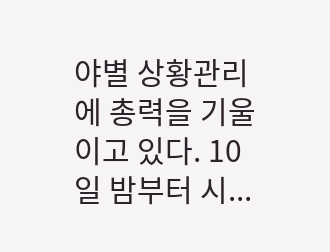야별 상황관리에 총력을 기울이고 있다. 10일 밤부터 시...